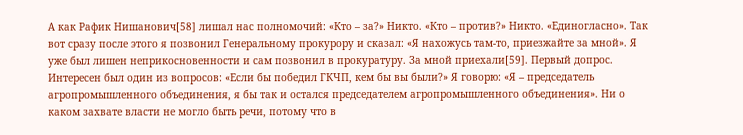А как Рафик Нишанович[58] лишал нас полномочий: «Кто – за?» Никто. «Кто – против?» Никто. «Единогласно». Так вот сразу после этого я позвонил Генеральному прокурору и сказал: «Я нахожусь там-то, приезжайте за мной». Я уже был лишен неприкосновенности и сам позвонил в прокуратуру. За мной приехали[59]. Первый допрос. Интересен был один из вопросов: «Если бы победил ГКЧП, кем бы вы были?» Я говорю: «Я – председатель агропромышленного объединения, я бы так и остался председателем агропромышленного объединения». Ни о каком захвате власти не могло быть речи, потому что в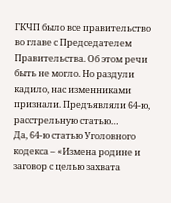ГКЧП было все правительство во главе с Председателем Правительства. Об этом речи быть не могло. Но раздули кадило, нас изменниками признали. Предъявляли 64-ю, расстрельную статью…
Да, 64-ю статью Уголовного кодекса – «Измена родине и заговор с целью захвата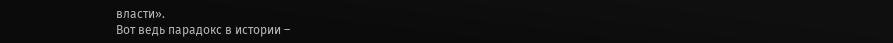власти».
Вот ведь парадокс в истории –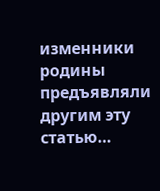изменники родины предъявляли другим эту статью…